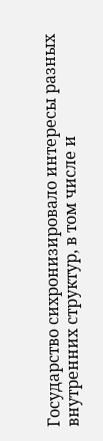Государство сихронизировало интересы разных внутренних структур, в том числе и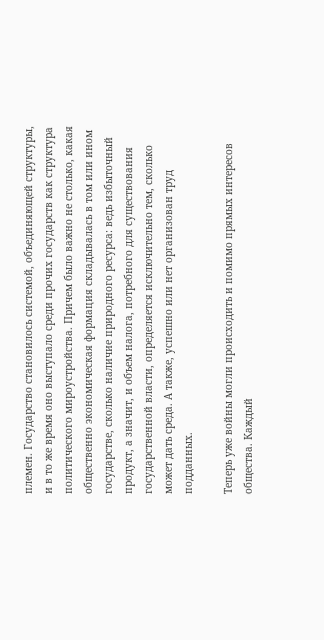племен. Государство становилось системой, объединяющей структуры, и в то же время оно выступало среди прочих государств как структура политического мироустройства. Причем было важно не столько, какая общественно экономическая формация складывалась в том или ином государстве, сколько наличие природного ресурса: ведь избыточный продукт, а значит, и объем налога, потребного для существования государственной власти, определяется исключительно тем, сколько может дать среда. А также, успешно или нет организован труд подданных.

Теперь уже войны могли происходить и помимо прямых интересов общества. Каждый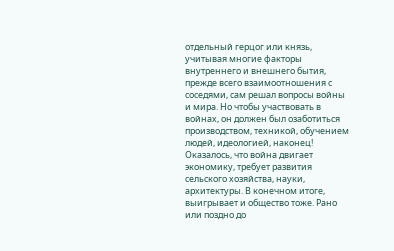отдельный герцог или князь, учитывая многие факторы внутреннего и внешнего бытия, прежде всего взаимоотношения с соседями, сам решал вопросы войны и мира. Но чтобы участвовать в войнах, он должен был озаботиться производством, техникой, обучением людей, идеологией, наконец! Оказалось, что война двигает экономику, требует развития сельского хозяйства, науки, архитектуры. В конечном итоге, выигрывает и общество тоже. Рано или поздно до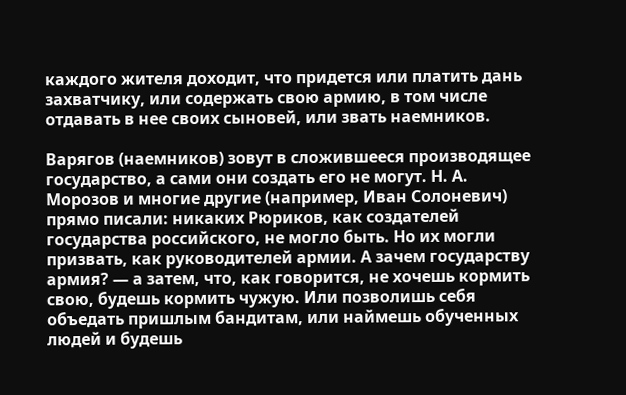каждого жителя доходит, что придется или платить дань захватчику, или содержать свою армию, в том числе отдавать в нее своих сыновей, или звать наемников.

Варягов (наемников) зовут в сложившееся производящее государство, а сами они создать его не могут. Н. А. Морозов и многие другие (например, Иван Солоневич) прямо писали: никаких Рюриков, как создателей государства российского, не могло быть. Но их могли призвать, как руководителей армии. А зачем государству армия? — а затем, что, как говорится, не хочешь кормить свою, будешь кормить чужую. Или позволишь себя объедать пришлым бандитам, или наймешь обученных людей и будешь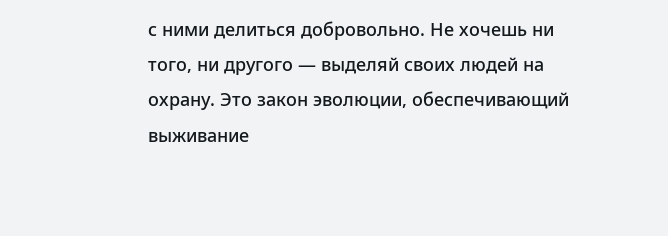с ними делиться добровольно. Не хочешь ни того, ни другого — выделяй своих людей на охрану. Это закон эволюции, обеспечивающий выживание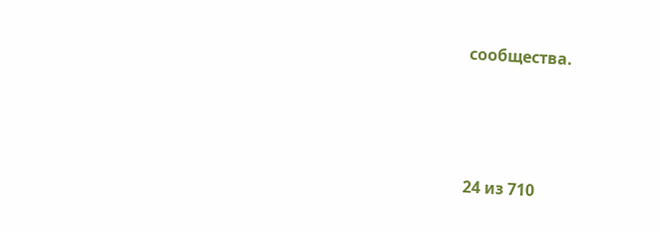сообщества.



24 из 710